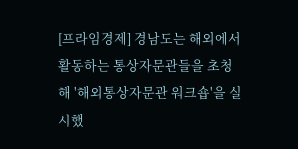[프라임경제] 경남도는 해외에서 활동하는 통상자문관들을 초청해 '해외통상자문관 워크숍'을 실시했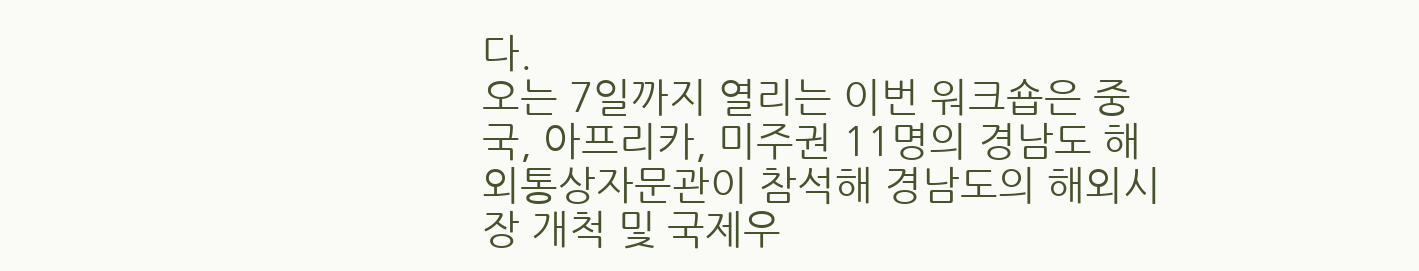다.
오는 7일까지 열리는 이번 워크숍은 중국, 아프리카, 미주권 11명의 경남도 해외통상자문관이 참석해 경남도의 해외시장 개척 및 국제우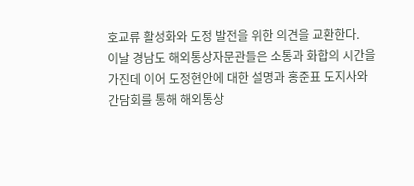호교류 활성화와 도정 발전을 위한 의견을 교환한다.
이날 경남도 해외통상자문관들은 소통과 화합의 시간을 가진데 이어 도정현안에 대한 설명과 홍준표 도지사와 간담회를 통해 해외통상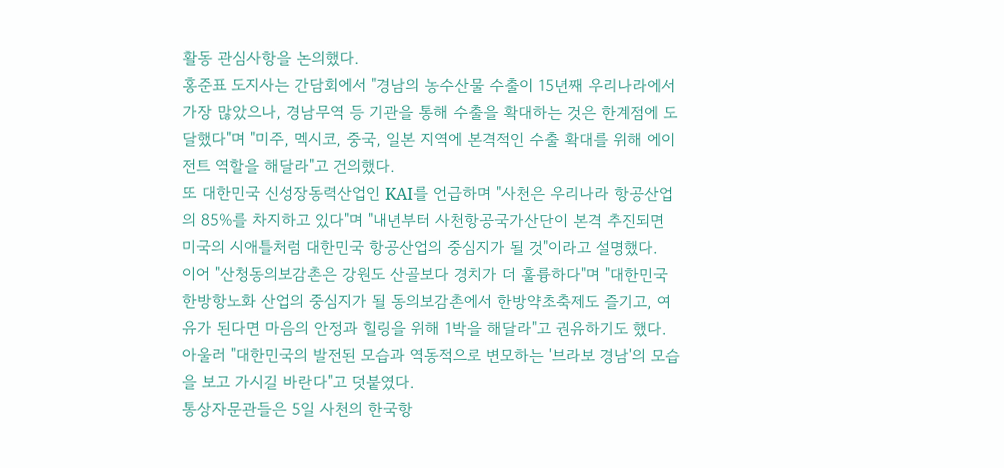활동 관심사항을 논의했다.
홍준표 도지사는 간담회에서 "경남의 농수산물 수출이 15년째 우리나라에서 가장 많았으나, 경남무역 등 기관을 통해 수출을 확대하는 것은 한계점에 도달했다"며 "미주, 멕시코, 중국, 일본 지역에 본격적인 수출 확대를 위해 에이전트 역할을 해달라"고 건의했다.
또 대한민국 신성장동력산업인 KAI를 언급하며 "사천은 우리나라 항공산업의 85%를 차지하고 있다"며 "내년부터 사천항공국가산단이 본격 추진되면 미국의 시애틀처럼 대한민국 항공산업의 중심지가 될 것"이라고 설명했다.
이어 "산청동의보감촌은 강원도 산골보다 경치가 더 훌륭하다"며 "대한민국 한방항노화 산업의 중심지가 될 동의보감촌에서 한방약초축제도 즐기고, 여유가 된다면 마음의 안정과 힐링을 위해 1박을 해달라"고 권유하기도 했다.
아울러 "대한민국의 발전된 모습과 역동적으로 변모하는 '브라보 경남'의 모습을 보고 가시길 바란다"고 덧붙였다.
통상자문관들은 5일 사천의 한국항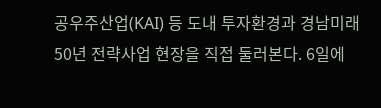공우주산업(KAI) 등 도내 투자환경과 경남미래 50년 전략사업 현장을 직접 둘러본다. 6일에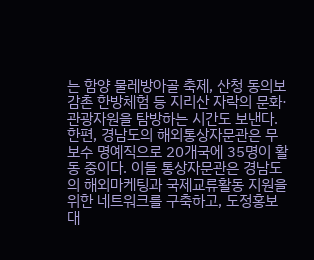는 함양 물레방아골 축제, 산청 동의보감촌 한방체험 등 지리산 자락의 문화·관광자원을 탐방하는 시간도 보낸다.
한편, 경남도의 해외통상자문관은 무보수 명예직으로 20개국에 35명이 활동 중이다. 이들 통상자문관은 경남도의 해외마케팅과 국제교류활동 지원을 위한 네트워크를 구축하고, 도정홍보대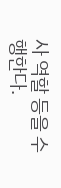사 역할 등을 수행한다.